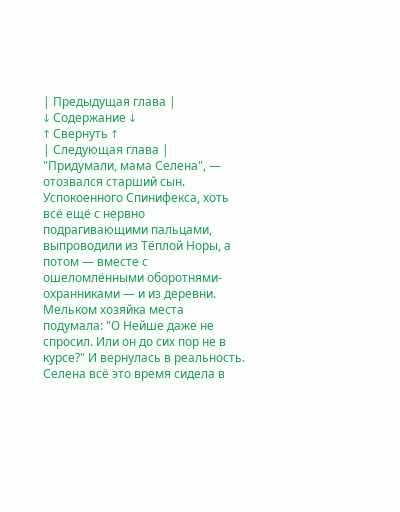| Предыдущая глава |
↓ Содержание ↓
↑ Свернуть ↑
| Следующая глава |
"Придумали, мама Селена", — отозвался старший сын.
Успокоенного Спинифекса, хоть всё ещё с нервно подрагивающими пальцами, выпроводили из Тёплой Норы, а потом — вместе с ошеломлёнными оборотнями-охранниками — и из деревни. Мельком хозяйка места подумала: "О Нейше даже не спросил. Или он до сих пор не в курсе?" И вернулась в реальность.
Селена всё это время сидела в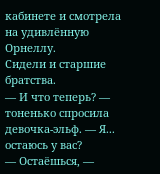кабинете и смотрела на удивлённую Орнеллу.
Сидели и старшие братства.
— И что теперь? — тоненько спросила девочка-эльф. — Я... остаюсь у вас?
— Остаёшься, —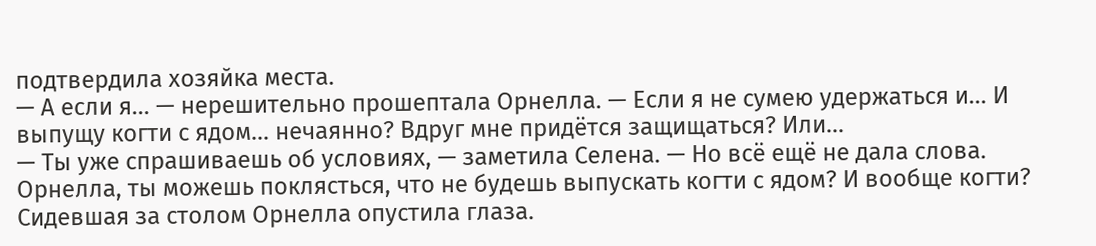подтвердила хозяйка места.
— А если я... — нерешительно прошептала Орнелла. — Если я не сумею удержаться и... И выпущу когти с ядом... нечаянно? Вдруг мне придётся защищаться? Или...
— Ты уже спрашиваешь об условиях, — заметила Селена. — Но всё ещё не дала слова. Орнелла, ты можешь поклясться, что не будешь выпускать когти с ядом? И вообще когти?
Сидевшая за столом Орнелла опустила глаза.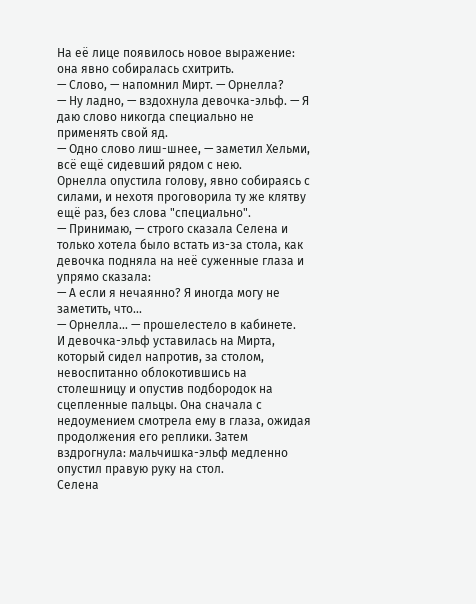На её лице появилось новое выражение: она явно собиралась схитрить.
— Слово, — напомнил Мирт. — Орнелла?
— Ну ладно, — вздохнула девочка-эльф. — Я даю слово никогда специально не применять свой яд.
— Одно слово лиш-шнее, — заметил Хельми, всё ещё сидевший рядом с нею.
Орнелла опустила голову, явно собираясь с силами, и нехотя проговорила ту же клятву ещё раз, без слова "специально".
— Принимаю, — строго сказала Селена и только хотела было встать из-за стола, как девочка подняла на неё суженные глаза и упрямо сказала:
— А если я нечаянно? Я иногда могу не заметить, что...
— Орнелла... — прошелестело в кабинете.
И девочка-эльф уставилась на Мирта, который сидел напротив, за столом, невоспитанно облокотившись на столешницу и опустив подбородок на сцепленные пальцы. Она сначала с недоумением смотрела ему в глаза, ожидая продолжения его реплики. Затем вздрогнула: мальчишка-эльф медленно опустил правую руку на стол.
Селена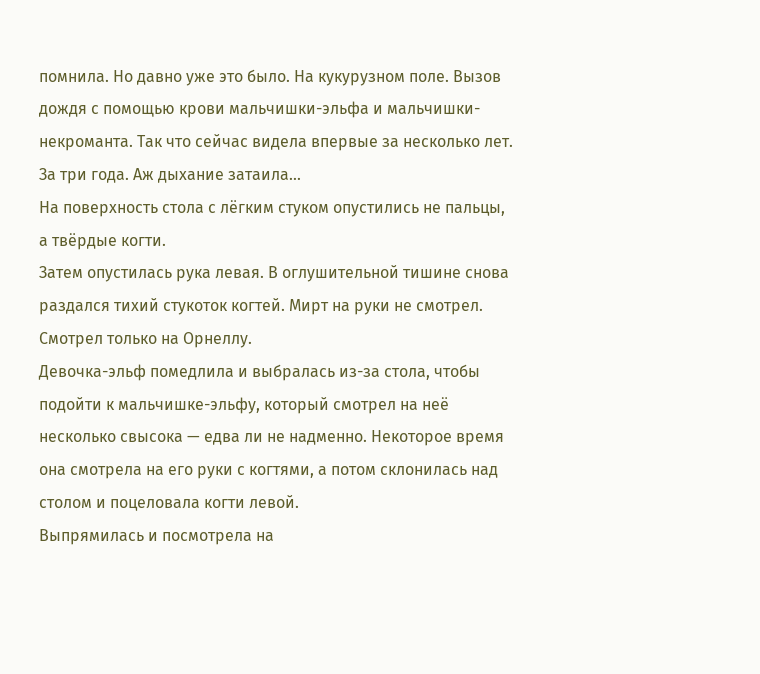помнила. Но давно уже это было. На кукурузном поле. Вызов дождя с помощью крови мальчишки-эльфа и мальчишки-некроманта. Так что сейчас видела впервые за несколько лет. За три года. Аж дыхание затаила...
На поверхность стола с лёгким стуком опустились не пальцы, а твёрдые когти.
Затем опустилась рука левая. В оглушительной тишине снова раздался тихий стукоток когтей. Мирт на руки не смотрел. Смотрел только на Орнеллу.
Девочка-эльф помедлила и выбралась из-за стола, чтобы подойти к мальчишке-эльфу, который смотрел на неё несколько свысока — едва ли не надменно. Некоторое время она смотрела на его руки с когтями, а потом склонилась над столом и поцеловала когти левой.
Выпрямилась и посмотрела на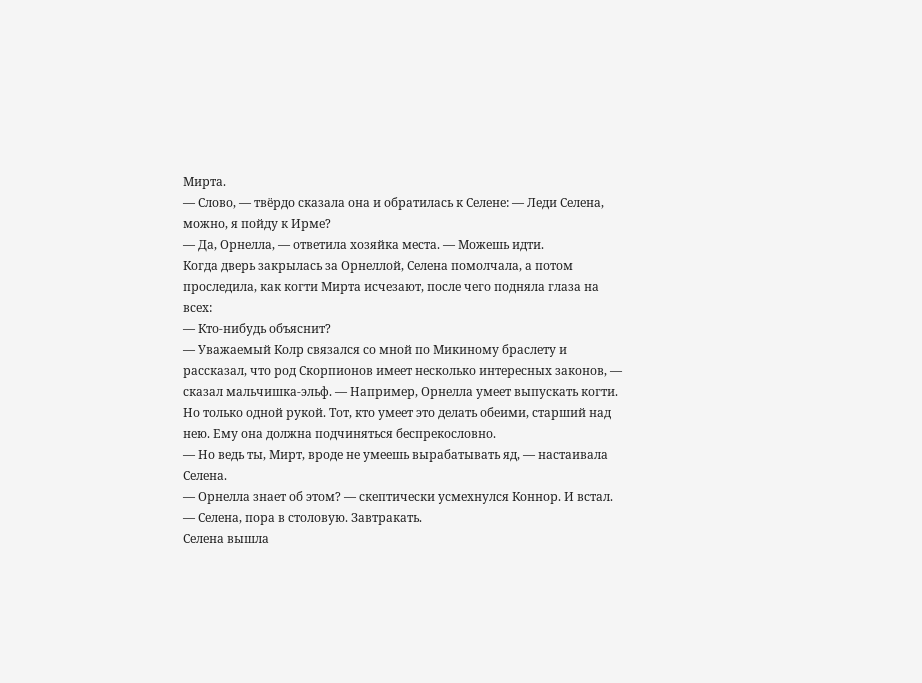Мирта.
— Слово, — твёрдо сказала она и обратилась к Селене: — Леди Селена, можно, я пойду к Ирме?
— Да, Орнелла, — ответила хозяйка места. — Можешь идти.
Когда дверь закрылась за Орнеллой, Селена помолчала, а потом проследила, как когти Мирта исчезают, после чего подняла глаза на всех:
— Кто-нибудь объяснит?
— Уважаемый Колр связался со мной по Микиному браслету и рассказал, что род Скорпионов имеет несколько интересных законов, — сказал мальчишка-эльф. — Например, Орнелла умеет выпускать когти. Но только одной рукой. Тот, кто умеет это делать обеими, старший над нею. Ему она должна подчиняться беспрекословно.
— Но ведь ты, Мирт, вроде не умеешь вырабатывать яд, — настаивала Селена.
— Орнелла знает об этом? — скептически усмехнулся Коннор. И встал. — Селена, пора в столовую. Завтракать.
Селена вышла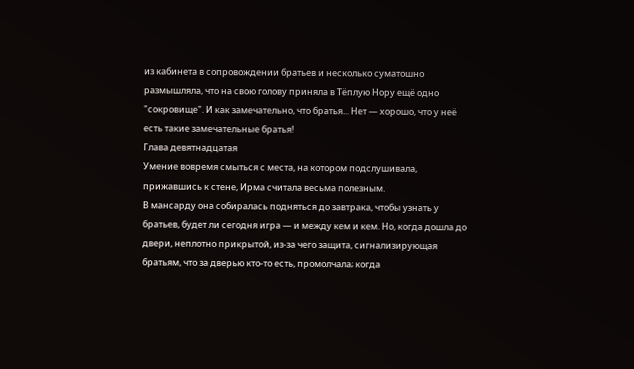из кабинета в сопровождении братьев и несколько суматошно размышляла, что на свою голову приняла в Тёплую Нору ещё одно "сокровище". И как замечательно, что братья... Нет — хорошо, что у неё есть такие замечательные братья!
Глава девятнадцатая
Умение вовремя смыться с места, на котором подслушивала, прижавшись к стене, Ирма считала весьма полезным.
В мансарду она собиралась подняться до завтрака, чтобы узнать у братьев, будет ли сегодня игра — и между кем и кем. Но, когда дошла до двери, неплотно прикрытой, из-за чего защита, сигнализирующая братьям, что за дверью кто-то есть, промолчала; когда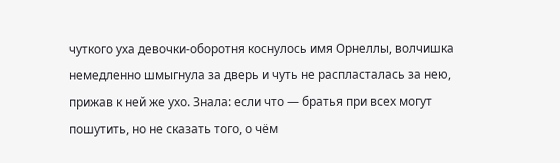чуткого уха девочки-оборотня коснулось имя Орнеллы, волчишка немедленно шмыгнула за дверь и чуть не распласталась за нею, прижав к ней же ухо. Знала: если что — братья при всех могут пошутить, но не сказать того, о чём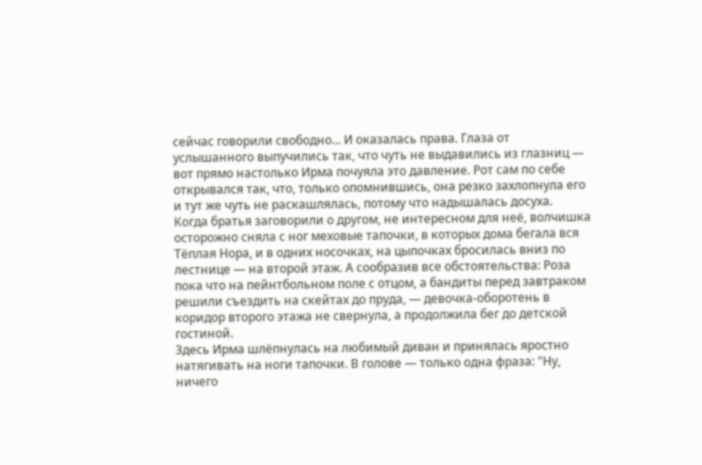сейчас говорили свободно... И оказалась права. Глаза от услышанного выпучились так, что чуть не выдавились из глазниц — вот прямо настолько Ирма почуяла это давление. Рот сам по себе открывался так, что, только опомнившись, она резко захлопнула его и тут же чуть не раскашлялась, потому что надышалась досуха.
Когда братья заговорили о другом, не интересном для неё, волчишка осторожно сняла с ног меховые тапочки, в которых дома бегала вся Тёплая Нора, и в одних носочках, на цыпочках бросилась вниз по лестнице — на второй этаж. А сообразив все обстоятельства: Роза пока что на пейнтбольном поле с отцом, а бандиты перед завтраком решили съездить на скейтах до пруда, — девочка-оборотень в коридор второго этажа не свернула, а продолжила бег до детской гостиной.
Здесь Ирма шлёпнулась на любимый диван и принялась яростно натягивать на ноги тапочки. В голове — только одна фраза: "Ну, ничего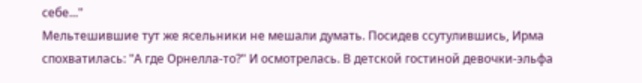себе..."
Мельтешившие тут же ясельники не мешали думать. Посидев ссутулившись, Ирма спохватилась: "А где Орнелла-то?" И осмотрелась. В детской гостиной девочки-эльфа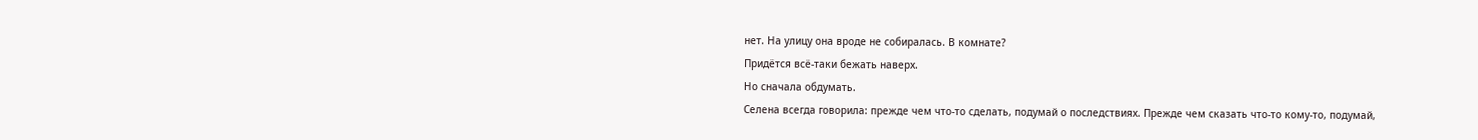нет. На улицу она вроде не собиралась. В комнате?
Придётся всё-таки бежать наверх.
Но сначала обдумать.
Селена всегда говорила: прежде чем что-то сделать, подумай о последствиях. Прежде чем сказать что-то кому-то, подумай,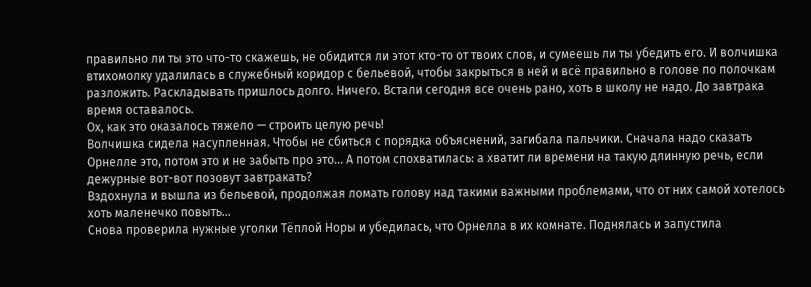правильно ли ты это что-то скажешь, не обидится ли этот кто-то от твоих слов, и сумеешь ли ты убедить его. И волчишка втихомолку удалилась в служебный коридор с бельевой, чтобы закрыться в ней и всё правильно в голове по полочкам разложить. Раскладывать пришлось долго. Ничего. Встали сегодня все очень рано, хоть в школу не надо. До завтрака время оставалось.
Ох, как это оказалось тяжело — строить целую речь!
Волчишка сидела насупленная. Чтобы не сбиться с порядка объяснений, загибала пальчики. Сначала надо сказать Орнелле это, потом это и не забыть про это... А потом спохватилась: а хватит ли времени на такую длинную речь, если дежурные вот-вот позовут завтракать?
Вздохнула и вышла из бельевой, продолжая ломать голову над такими важными проблемами, что от них самой хотелось хоть маленечко повыть...
Снова проверила нужные уголки Тёплой Норы и убедилась, что Орнелла в их комнате. Поднялась и запустила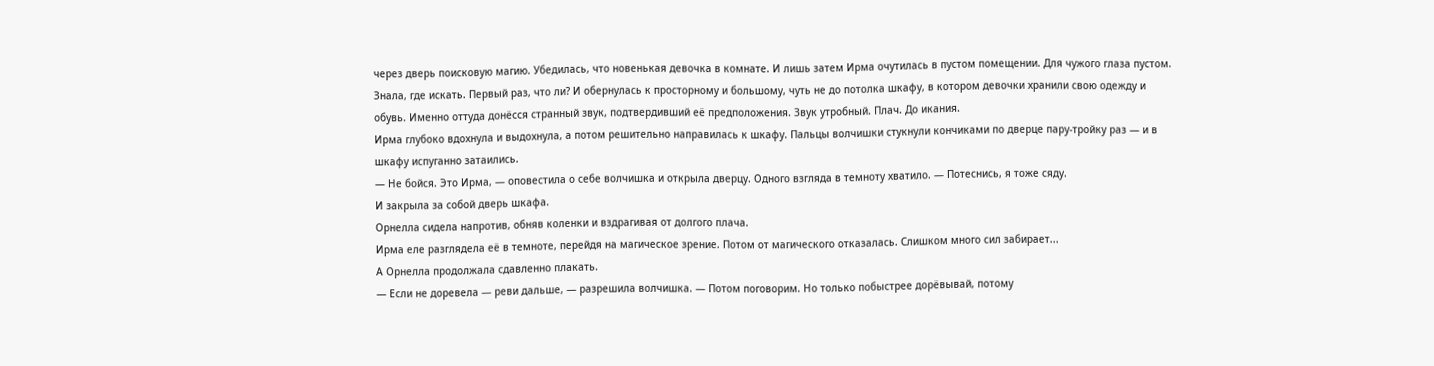через дверь поисковую магию. Убедилась, что новенькая девочка в комнате. И лишь затем Ирма очутилась в пустом помещении. Для чужого глаза пустом. Знала, где искать. Первый раз, что ли? И обернулась к просторному и большому, чуть не до потолка шкафу, в котором девочки хранили свою одежду и обувь. Именно оттуда донёсся странный звук, подтвердивший её предположения. Звук утробный. Плач. До икания.
Ирма глубоко вдохнула и выдохнула, а потом решительно направилась к шкафу. Пальцы волчишки стукнули кончиками по дверце пару-тройку раз — и в шкафу испуганно затаились.
— Не бойся. Это Ирма, — оповестила о себе волчишка и открыла дверцу. Одного взгляда в темноту хватило. — Потеснись, я тоже сяду.
И закрыла за собой дверь шкафа.
Орнелла сидела напротив, обняв коленки и вздрагивая от долгого плача.
Ирма еле разглядела её в темноте, перейдя на магическое зрение. Потом от магического отказалась. Слишком много сил забирает...
А Орнелла продолжала сдавленно плакать.
— Если не доревела — реви дальше, — разрешила волчишка. — Потом поговорим. Но только побыстрее дорёвывай, потому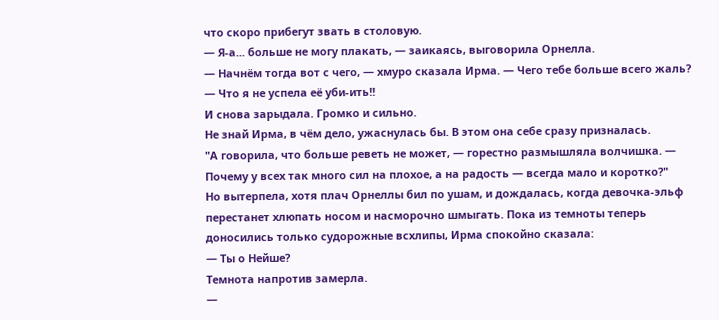что скоро прибегут звать в столовую.
— Я-а... больше не могу плакать, — заикаясь, выговорила Орнелла.
— Начнём тогда вот с чего, — хмуро сказала Ирма. — Чего тебе больше всего жаль?
— Что я не успела её уби-ить!!
И снова зарыдала. Громко и сильно.
Не знай Ирма, в чём дело, ужаснулась бы. В этом она себе сразу призналась.
"А говорила, что больше реветь не может, — горестно размышляла волчишка. — Почему у всех так много сил на плохое, а на радость — всегда мало и коротко?"
Но вытерпела, хотя плач Орнеллы бил по ушам, и дождалась, когда девочка-эльф перестанет хлюпать носом и насморочно шмыгать. Пока из темноты теперь доносились только судорожные всхлипы, Ирма спокойно сказала:
— Ты о Нейше?
Темнота напротив замерла.
—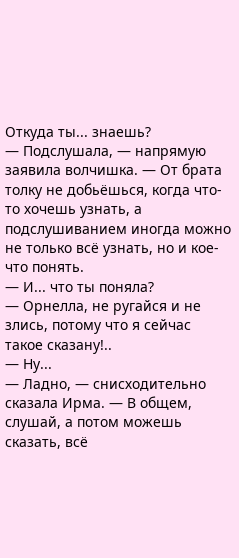Откуда ты... знаешь?
— Подслушала, — напрямую заявила волчишка. — От брата толку не добьёшься, когда что-то хочешь узнать, а подслушиванием иногда можно не только всё узнать, но и кое-что понять.
— И... что ты поняла?
— Орнелла, не ругайся и не злись, потому что я сейчас такое сказану!..
— Ну...
— Ладно, — снисходительно сказала Ирма. — В общем, слушай, а потом можешь сказать, всё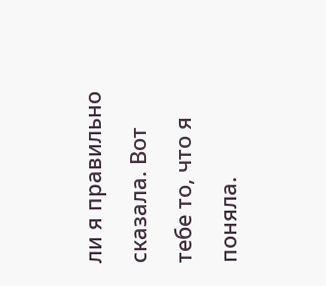ли я правильно сказала. Вот тебе то, что я поняла.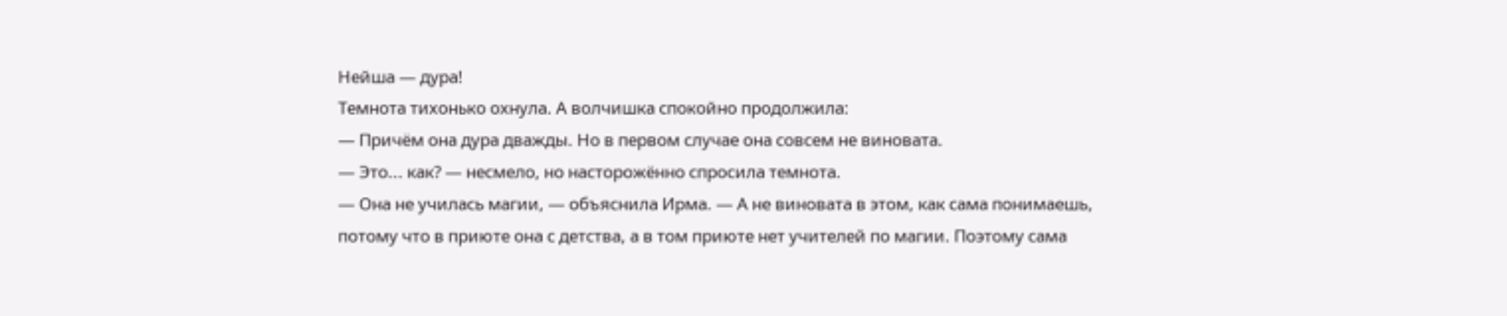Нейша — дура!
Темнота тихонько охнула. А волчишка спокойно продолжила:
— Причём она дура дважды. Но в первом случае она совсем не виновата.
— Это... как? — несмело, но насторожённо спросила темнота.
— Она не училась магии, — объяснила Ирма. — А не виновата в этом, как сама понимаешь, потому что в приюте она с детства, а в том приюте нет учителей по магии. Поэтому сама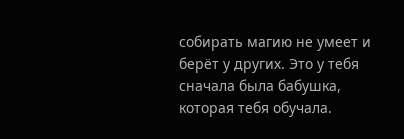собирать магию не умеет и берёт у других. Это у тебя сначала была бабушка, которая тебя обучала.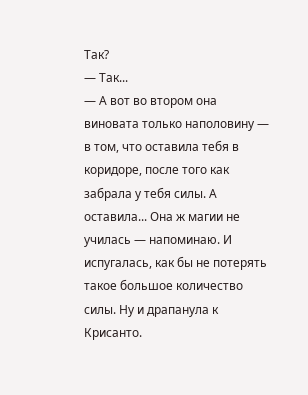Так?
— Так...
— А вот во втором она виновата только наполовину — в том, что оставила тебя в коридоре, после того как забрала у тебя силы. А оставила... Она ж магии не училась — напоминаю. И испугалась, как бы не потерять такое большое количество силы. Ну и драпанула к Крисанто.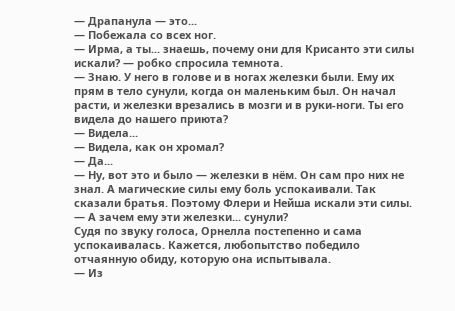— Драпанула — это...
— Побежала со всех ног.
— Ирма, а ты... знаешь, почему они для Крисанто эти силы искали? — робко спросила темнота.
— Знаю. У него в голове и в ногах железки были. Ему их прям в тело сунули, когда он маленьким был. Он начал расти, и железки врезались в мозги и в руки-ноги. Ты его видела до нашего приюта?
— Видела...
— Видела, как он хромал?
— Да...
— Ну, вот это и было — железки в нём. Он сам про них не знал. А магические силы ему боль успокаивали. Так сказали братья. Поэтому Флери и Нейша искали эти силы.
— А зачем ему эти железки... сунули?
Судя по звуку голоса, Орнелла постепенно и сама успокаивалась. Кажется, любопытство победило отчаянную обиду, которую она испытывала.
— Из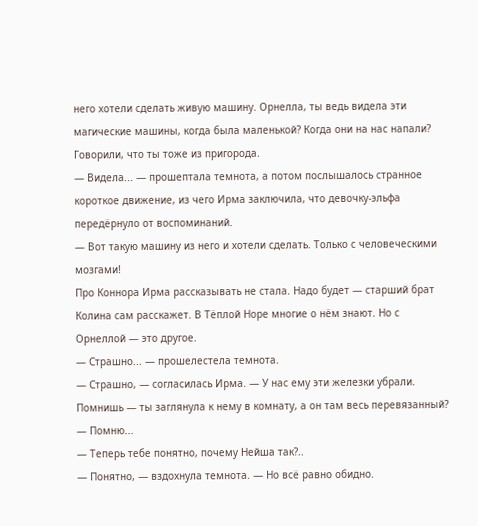него хотели сделать живую машину. Орнелла, ты ведь видела эти магические машины, когда была маленькой? Когда они на нас напали? Говорили, что ты тоже из пригорода.
— Видела... — прошептала темнота, а потом послышалось странное короткое движение, из чего Ирма заключила, что девочку-эльфа передёрнуло от воспоминаний.
— Вот такую машину из него и хотели сделать. Только с человеческими мозгами!
Про Коннора Ирма рассказывать не стала. Надо будет — старший брат Колина сам расскажет. В Тёплой Норе многие о нём знают. Но с Орнеллой — это другое.
— Страшно... — прошелестела темнота.
— Страшно, — согласилась Ирма. — У нас ему эти железки убрали. Помнишь — ты заглянула к нему в комнату, а он там весь перевязанный?
— Помню...
— Теперь тебе понятно, почему Нейша так?..
— Понятно, — вздохнула темнота. — Но всё равно обидно.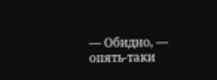— Обидно, — опять-таки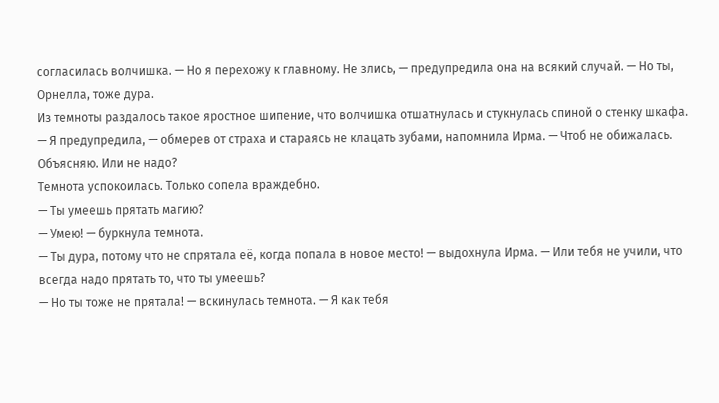согласилась волчишка. — Но я перехожу к главному. Не злись, — предупредила она на всякий случай. — Но ты, Орнелла, тоже дура.
Из темноты раздалось такое яростное шипение, что волчишка отшатнулась и стукнулась спиной о стенку шкафа.
— Я предупредила, — обмерев от страха и стараясь не клацать зубами, напомнила Ирма. — Чтоб не обижалась. Объясняю. Или не надо?
Темнота успокоилась. Только сопела враждебно.
— Ты умеешь прятать магию?
— Умею! — буркнула темнота.
— Ты дура, потому что не спрятала её, когда попала в новое место! — выдохнула Ирма. — Или тебя не учили, что всегда надо прятать то, что ты умеешь?
— Но ты тоже не прятала! — вскинулась темнота. — Я как тебя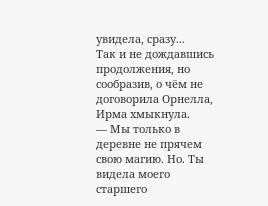увидела, сразу...
Так и не дождавшись продолжения, но сообразив, о чём не договорила Орнелла, Ирма хмыкнула.
— Мы только в деревне не прячем свою магию. Но. Ты видела моего старшего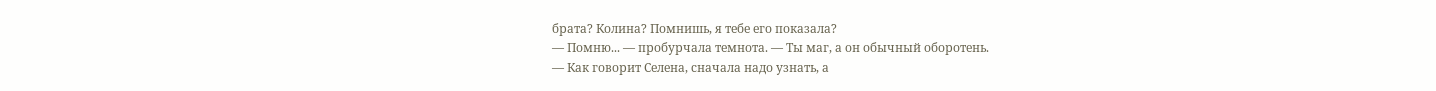брата? Колина? Помнишь, я тебе его показала?
— Помню... — пробурчала темнота. — Ты маг, а он обычный оборотень.
— Как говорит Селена, сначала надо узнать, а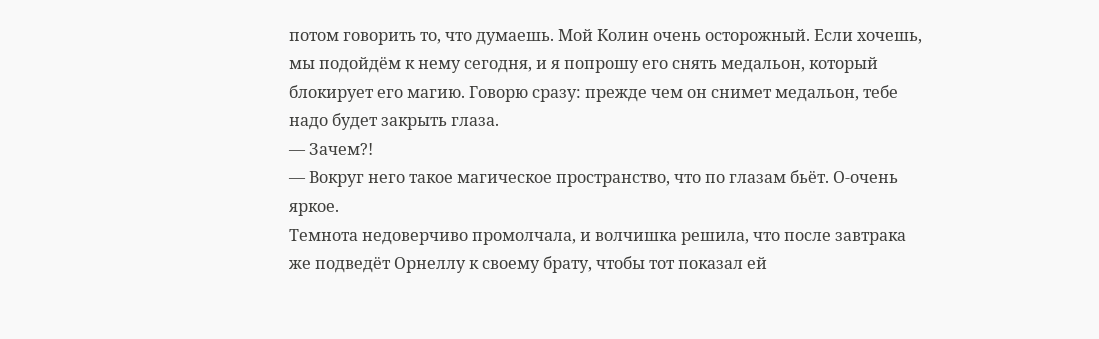потом говорить то, что думаешь. Мой Колин очень осторожный. Если хочешь, мы подойдём к нему сегодня, и я попрошу его снять медальон, который блокирует его магию. Говорю сразу: прежде чем он снимет медальон, тебе надо будет закрыть глаза.
— Зачем?!
— Вокруг него такое магическое пространство, что по глазам бьёт. О-очень яркое.
Темнота недоверчиво промолчала, и волчишка решила, что после завтрака же подведёт Орнеллу к своему брату, чтобы тот показал ей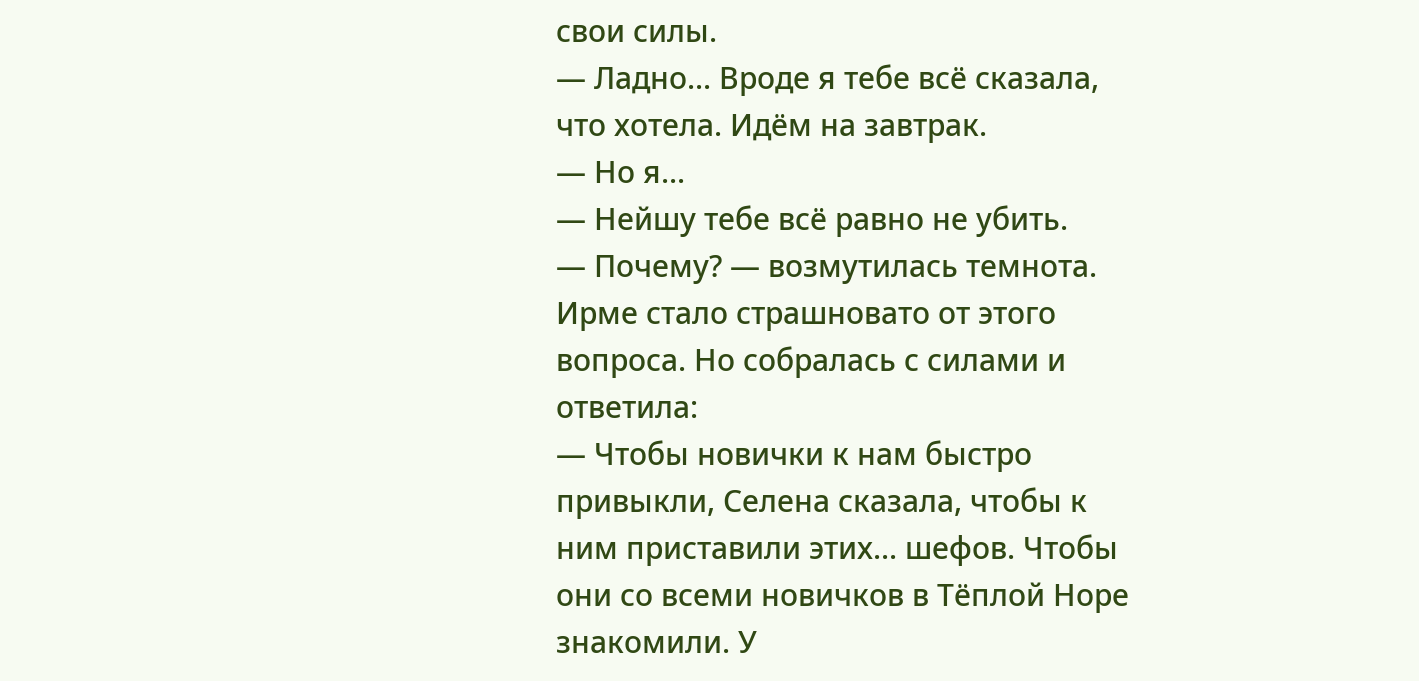свои силы.
— Ладно... Вроде я тебе всё сказала, что хотела. Идём на завтрак.
— Но я...
— Нейшу тебе всё равно не убить.
— Почему? — возмутилась темнота.
Ирме стало страшновато от этого вопроса. Но собралась с силами и ответила:
— Чтобы новички к нам быстро привыкли, Селена сказала, чтобы к ним приставили этих... шефов. Чтобы они со всеми новичков в Тёплой Норе знакомили. У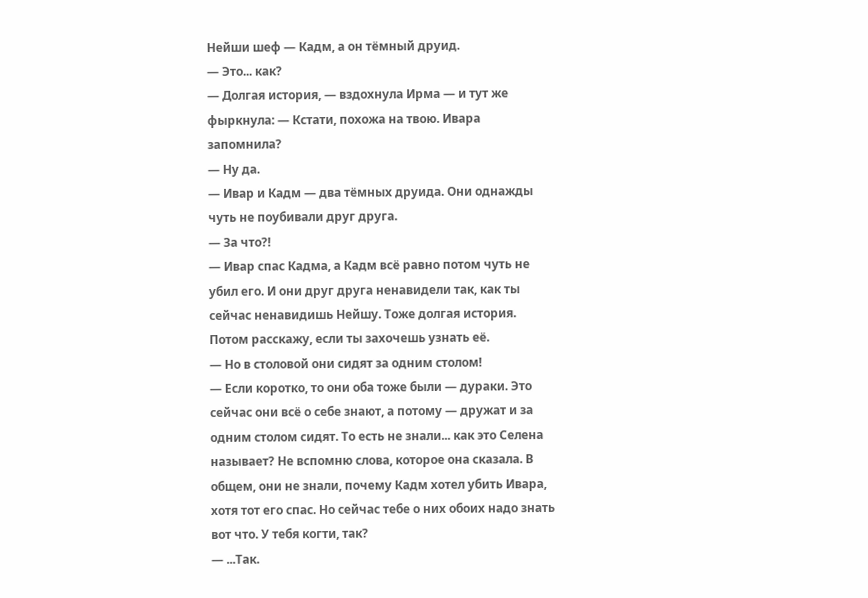Нейши шеф — Кадм, а он тёмный друид.
— Это... как?
— Долгая история, — вздохнула Ирма — и тут же фыркнула: — Кстати, похожа на твою. Ивара запомнила?
— Ну да.
— Ивар и Кадм — два тёмных друида. Они однажды чуть не поубивали друг друга.
— За что?!
— Ивар спас Кадма, а Кадм всё равно потом чуть не убил его. И они друг друга ненавидели так, как ты сейчас ненавидишь Нейшу. Тоже долгая история. Потом расскажу, если ты захочешь узнать её.
— Но в столовой они сидят за одним столом!
— Если коротко, то они оба тоже были — дураки. Это сейчас они всё о себе знают, а потому — дружат и за одним столом сидят. То есть не знали... как это Селена называет? Не вспомню слова, которое она сказала. В общем, они не знали, почему Кадм хотел убить Ивара, хотя тот его спас. Но сейчас тебе о них обоих надо знать вот что. У тебя когти, так?
— ...Так.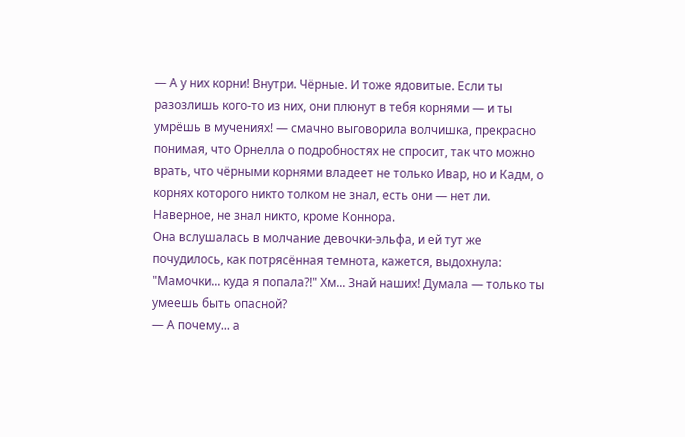— А у них корни! Внутри. Чёрные. И тоже ядовитые. Если ты разозлишь кого-то из них, они плюнут в тебя корнями — и ты умрёшь в мучениях! — смачно выговорила волчишка, прекрасно понимая, что Орнелла о подробностях не спросит, так что можно врать, что чёрными корнями владеет не только Ивар, но и Кадм, о корнях которого никто толком не знал, есть они — нет ли. Наверное, не знал никто, кроме Коннора.
Она вслушалась в молчание девочки-эльфа, и ей тут же почудилось, как потрясённая темнота, кажется, выдохнула: "Мамочки... куда я попала?!" Хм... Знай наших! Думала — только ты умеешь быть опасной?
— А почему... а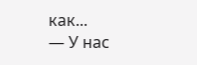как...
— У нас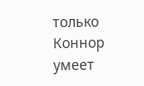только Коннор умеет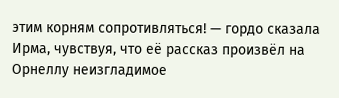этим корням сопротивляться! — гордо сказала Ирма, чувствуя, что её рассказ произвёл на Орнеллу неизгладимое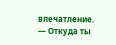впечатление.
— Откуда ты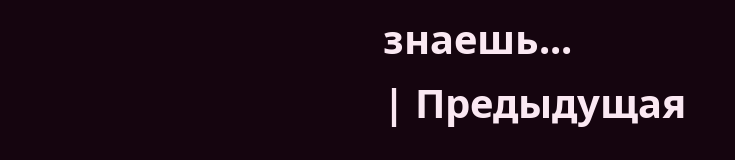знаешь...
| Предыдущая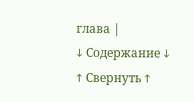глава |
↓ Содержание ↓
↑ Свернуть ↑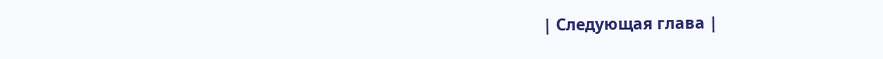| Следующая глава |